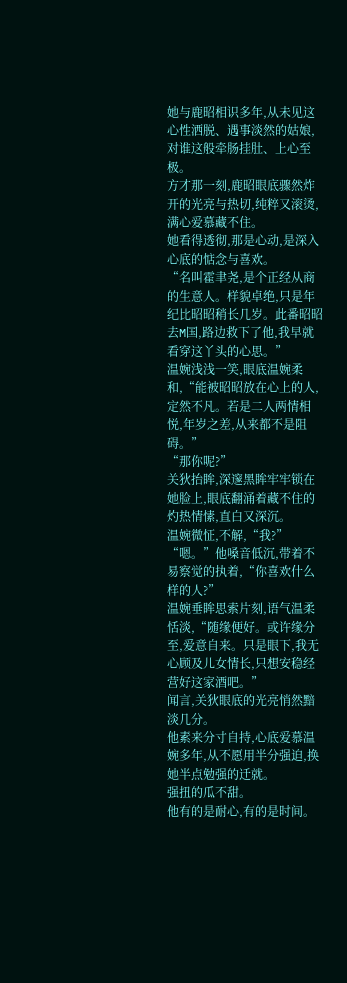她与鹿昭相识多年,从未见这心性洒脱、遇事淡然的姑娘,对谁这般牵肠挂肚、上心至极。
方才那一刻,鹿昭眼底骤然炸开的光亮与热切,纯粹又滚烫,满心爱慕藏不住。
她看得透彻,那是心动,是深入心底的惦念与喜欢。
“名叫霍聿尧,是个正经从商的生意人。样貌卓绝,只是年纪比昭昭稍长几岁。此番昭昭去M国,路边救下了他,我早就看穿这丫头的心思。”
温婉浅浅一笑,眼底温婉柔和,“能被昭昭放在心上的人,定然不凡。若是二人两情相悦,年岁之差,从来都不是阻碍。”
“那你呢?”
关狄抬眸,深邃黑眸牢牢锁在她脸上,眼底翻涌着藏不住的灼热情愫,直白又深沉。
温婉微怔,不解,“我?”
“嗯。”他嗓音低沉,带着不易察觉的执着,“你喜欢什么样的人?”
温婉垂眸思索片刻,语气温柔恬淡,“随缘便好。或许缘分至,爱意自来。只是眼下,我无心顾及儿女情长,只想安稳经营好这家酒吧。”
闻言,关狄眼底的光亮悄然黯淡几分。
他素来分寸自持,心底爱慕温婉多年,从不愿用半分强迫,换她半点勉强的迁就。
强扭的瓜不甜。
他有的是耐心,有的是时间。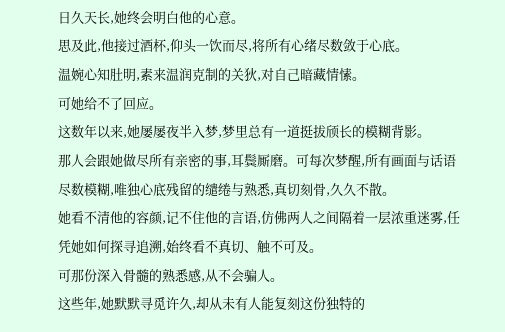日久天长,她终会明白他的心意。
思及此,他接过酒杯,仰头一饮而尽,将所有心绪尽数敛于心底。
温婉心知肚明,素来温润克制的关狄,对自己暗藏情愫。
可她给不了回应。
这数年以来,她屡屡夜半入梦,梦里总有一道挺拔颀长的模糊背影。
那人会跟她做尽所有亲密的事,耳鬓厮磨。可每次梦醒,所有画面与话语尽数模糊,唯独心底残留的缱绻与熟悉,真切刻骨,久久不散。
她看不清他的容颜,记不住他的言语,仿佛两人之间隔着一层浓重迷雾,任凭她如何探寻追溯,始终看不真切、触不可及。
可那份深入骨髓的熟悉感,从不会骗人。
这些年,她默默寻觅许久,却从未有人能复刻这份独特的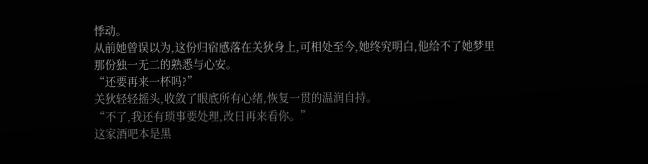悸动。
从前她曾误以为,这份归宿感落在关狄身上,可相处至今,她终究明白,他给不了她梦里那份独一无二的熟悉与心安。
“还要再来一杯吗?”
关狄轻轻摇头,收敛了眼底所有心绪,恢复一贯的温润自持。
“不了,我还有琐事要处理,改日再来看你。”
这家酒吧本是黑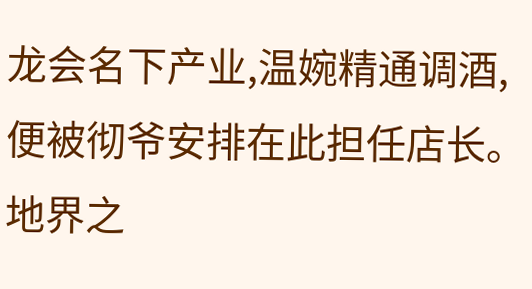龙会名下产业,温婉精通调酒,便被彻爷安排在此担任店长。
地界之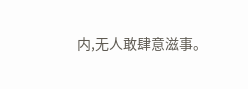内,无人敢肆意滋事。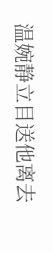温婉静立目送他离去